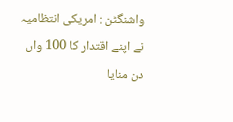واشنگٹن : امریکی انتظامیہ نے اپنے اقتدار کا 100 واں دن منایا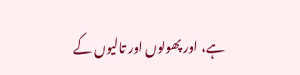ہے، اور پھولوں اور تالیوں کے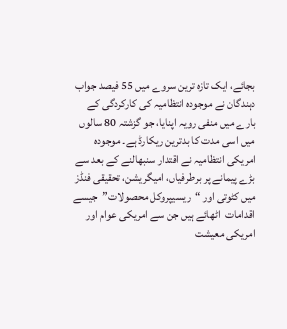بجائے، ایک تازہ ترین سروے میں 55 فیصد جواب دہندگان نے موجودہ انتظامیہ کی کارکردگی کے بارے میں منفی رویہ اپنایا، جو گزشتہ 80 سالوں میں اسی مدت کا بدترین ریکارڈ ہے۔ موجودہ امریکی انتظامیہ نے اقتدار سنبھالنے کے بعد سے  بڑے پیمانے پر برطرفیاں، امیگریشن، تحقیقی فنڈز میں کٹوتی اور “ریسیپروکل محصولات”جیسے اقدامات  اٹھائے ہیں جن سے امریکی عوام اور امریکی معیشت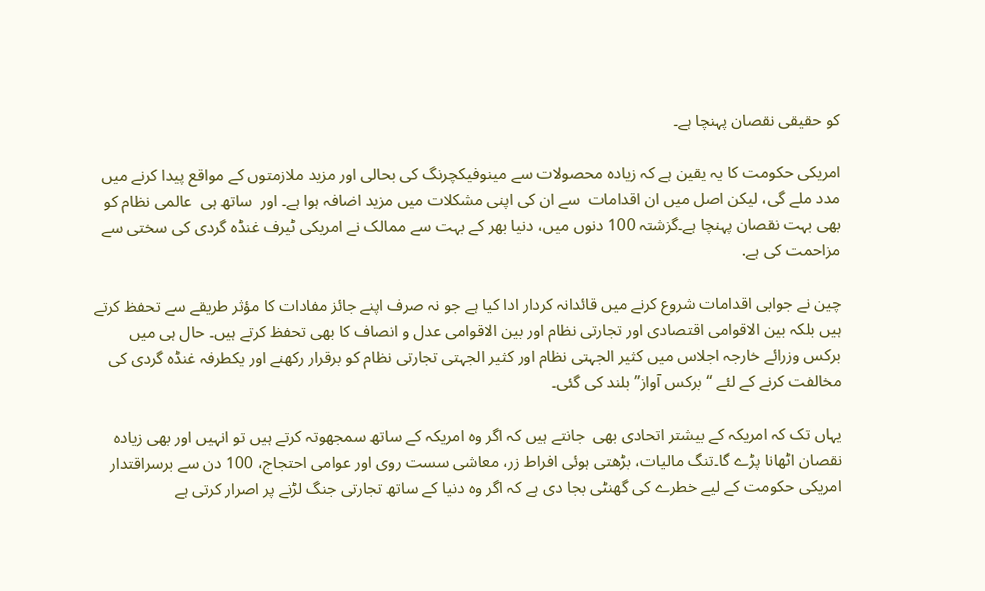کو حقیقی نقصان پہنچا ہے۔

امریکی حکومت کا یہ یقین ہے کہ زیادہ محصولات سے مینوفیکچرنگ کی بحالی اور مزید ملازمتوں کے مواقع پیدا کرنے میں مدد ملے گی، لیکن اصل میں ان اقدامات  سے ان کی اپنی مشکلات میں مزید اضافہ ہوا ہے۔ اور  ساتھ ہی  عالمی نظام کو بھی بہت نقصان پہنچا ہے۔گزشتہ 100 دنوں میں، دنیا بھر کے بہت سے ممالک نے امریکی ٹیرف غنڈہ گردی کی سختی سے مزاحمت کی ہے.

چین نے جوابی اقدامات شروع کرنے میں قائدانہ کردار ادا کیا ہے جو نہ صرف اپنے جائز مفادات کا مؤثر طریقے سے تحفظ کرتے ہیں بلکہ بین الاقوامی اقتصادی اور تجارتی نظام اور بین الاقوامی عدل و انصاف کا بھی تحفظ کرتے ہیں۔ حال ہی میں   برکس وزرائے خارجہ اجلاس میں کثیر الجہتی نظام اور کثیر الجہتی تجارتی نظام کو برقرار رکھنے اور یکطرفہ غنڈہ گردی کی مخالفت کرنے کے لئے “برکس آواز” بلند کی گئی۔

یہاں تک کہ امریکہ کے بیشتر اتحادی بھی  جانتے ہیں کہ اگر وہ امریکہ کے ساتھ سمجھوتہ کرتے ہیں تو انہیں اور بھی زیادہ نقصان اٹھانا پڑے گا۔تنگ مالیات، بڑھتی ہوئی افراط زر، معاشی سست روی اور عوامی احتجاج، 100 دن سے برسراقتدار امریکی حکومت کے لیے خطرے کی گھنٹی بجا دی ہے کہ اگر وہ دنیا کے ساتھ تجارتی جنگ لڑنے پر اصرار کرتی ہے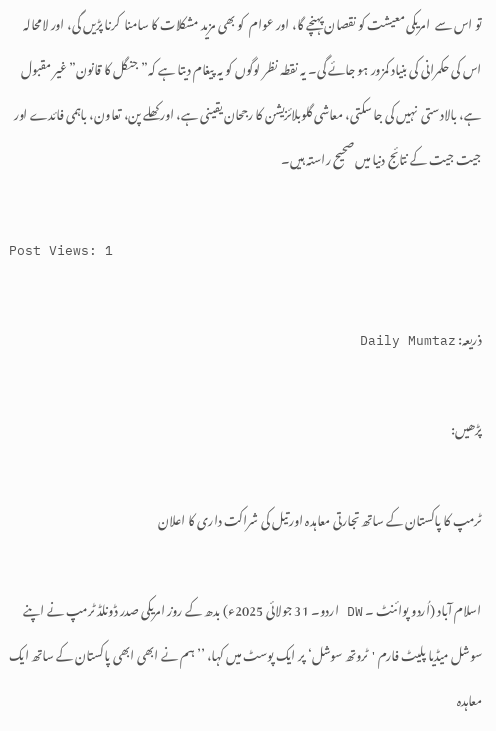تو اس سے  امریکی معیشت کو نقصان پہنچے گا، اور عوام  کو بھی مزید مشکلات کا سامنا  کرنا پڑیں گی، اور لامحالہ اس کی حکمرانی کی بنیاد کمزور ہو جائے گی۔ یہ نقطہ نظر لوگوں کو یہ پیغام دیتا ہے کہ”جنگل کا قانون” غیر مقبول ہے، بالادستی  نہیں کی جا سکتی، معاشی گلوبلائزیشن کا رجحان یقینی ہے، اور کھلے پن، تعاون، باہمی فائدے اور جیت جیت کے نتائج دنیا میں صحیح راستہ ہیں۔

Post Views: 1

ذریعہ: Daily Mumtaz

پڑھیں:

ٹرمپ کا پاکستان کے ساتھ تجارتی معاہدہ اور تیل کی شراکت داری کا اعلان

اسلام آباد (اُردو پوائنٹ ۔ DW اردو۔ 31 جولائی 2025ء) بدھ کے روز امریکی صدر ڈونلڈ ٹرمپ نے اپنے سوشل میڈیا پلیٹ فارم 'ٹروتھ سوشل‘ پر ایک پوسٹ میں کہا، ’’ہم نے ابھی ابھی پاکستان کے ساتھ ایک معاہدہ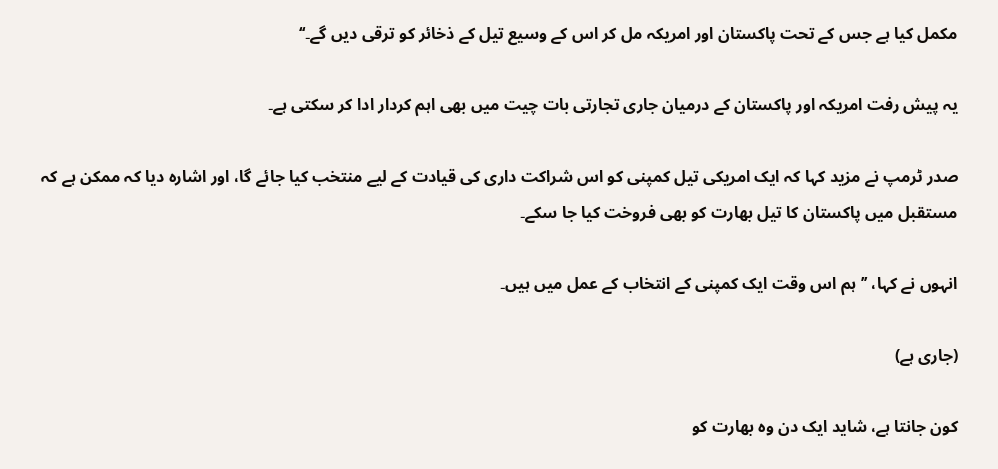مکمل کیا ہے جس کے تحت پاکستان اور امریکہ مل کر اس کے وسیع تیل کے ذخائر کو ترقی دیں گے۔‘‘

یہ پیش رفت امریکہ اور پاکستان کے درمیان جاری تجارتی بات چیت میں بھی اہم کردار ادا کر سکتی ہے۔

صدر ٹرمپ نے مزید کہا کہ ایک امریکی تیل کمپنی کو اس شراکت داری کی قیادت کے لیے منتخب کیا جائے گا، اور اشارہ دیا کہ ممکن ہے کہ مستقبل میں پاکستان کا تیل بھارت کو بھی فروخت کیا جا سکے۔

انہوں نے کہا، ’’ہم اس وقت ایک کمپنی کے انتخاب کے عمل میں ہیں۔

(جاری ہے)

کون جانتا ہے، شاید ایک دن وہ بھارت کو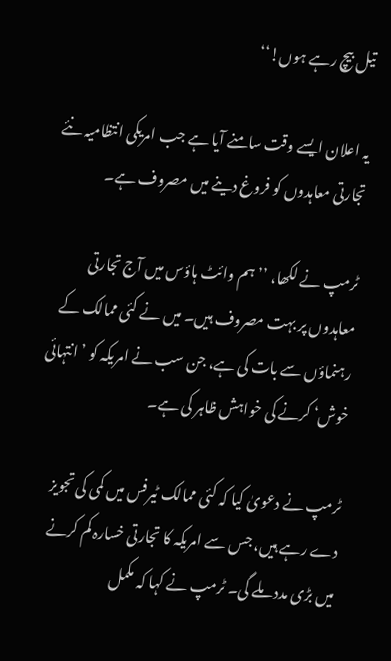تیل بیچ رہے ہوں!‘‘

یہ اعلان ایسے وقت سامنے آیا ہے جب امریکی انتظامیہ نئے تجارتی معاہدوں کو فروغ دینے میں مصروف ہے۔

ٹرمپ نے لکھا، ’’ہم وائٹ ہاؤس میں آج تجارتی معاہدوں پر بہت مصروف ہیں۔ میں نے کئی ممالک کے رہنماؤں سے بات کی ہے، جن سب نے امریکہ کو ’انتہائی خوش‘ کرنے کی خواہش ظاہر کی ہے۔

ٹرمپ نے دعویٰ کیا کہ کئی ممالک ٹیرفس میں کمی کی تجویز دے رہے ہیں، جس سے امریکہ کا تجارتی خسارہ کم کرنے میں بڑی مدد ملے گی۔ ٹرمپ نے کہا کہ مکمل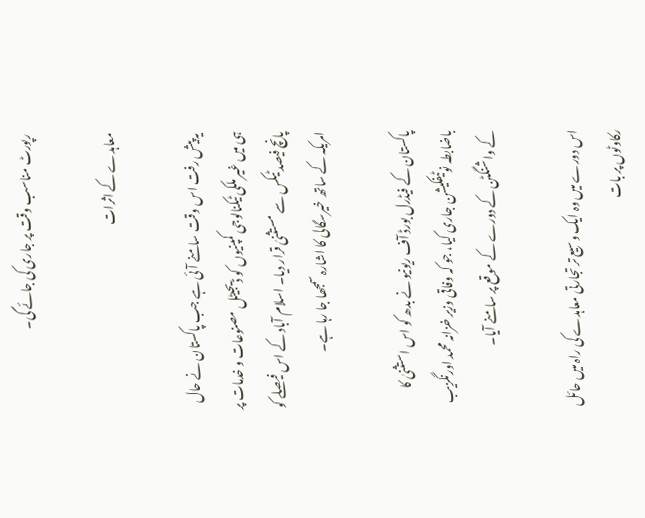رپورٹ مناسب وقت پر جاری کی جائے گی۔

معاہدے کے اثرات

یہ پیش رفت اس وقت سامنے آئی ہے جب پاکستان نے حال ہی میں غیر ملکی ٹیکنالوجی کمپنیوں کو ڈیجیٹل مصنوعات و خدمات پر پانچ فیصد ٹیکس سے مستثنیٰ قرار دیا۔ اسلام آباد کے اس فیصلے کو امریکہ کے ساتھ خیرسگالی کا اشارہ سمجھا جا رہا ہے۔

پاکستان کے فیڈرل بورڈ آف ریونیو نے بدھ کو اس استثنیٰ کا باضابطہ نوٹیفکیشن جاری کیا، جو کہ وفاقی وزیر خزانہ محمد اورنگزیب کے واشنگٹن کے دورے کے موقع پر سامنے آیا۔

اس دورے میں وہ ایک وسیع تر تجارتی معاہدے کی راہ میں حائل رکاوٹوں پر بات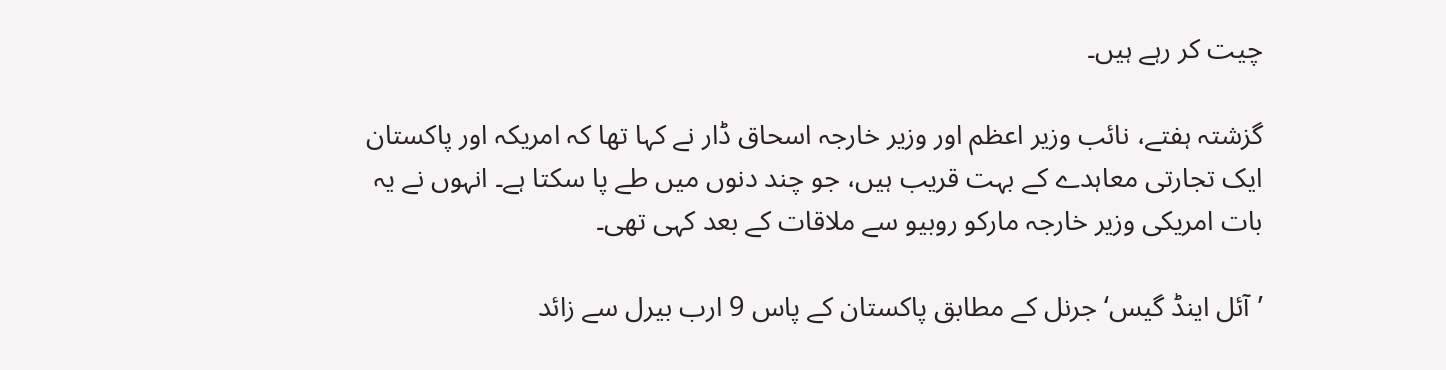چیت کر رہے ہیں۔

گزشتہ ہفتے، نائب وزیر اعظم اور وزیر خارجہ اسحاق ڈار نے کہا تھا کہ امریکہ اور پاکستان ایک تجارتی معاہدے کے بہت قریب ہیں، جو چند دنوں میں طے پا سکتا ہے۔ انہوں نے یہ بات امریکی وزیر خارجہ مارکو روبیو سے ملاقات کے بعد کہی تھی۔

’آئل اینڈ گیس‘ جرنل کے مطابق پاکستان کے پاس 9 ارب بیرل سے زائد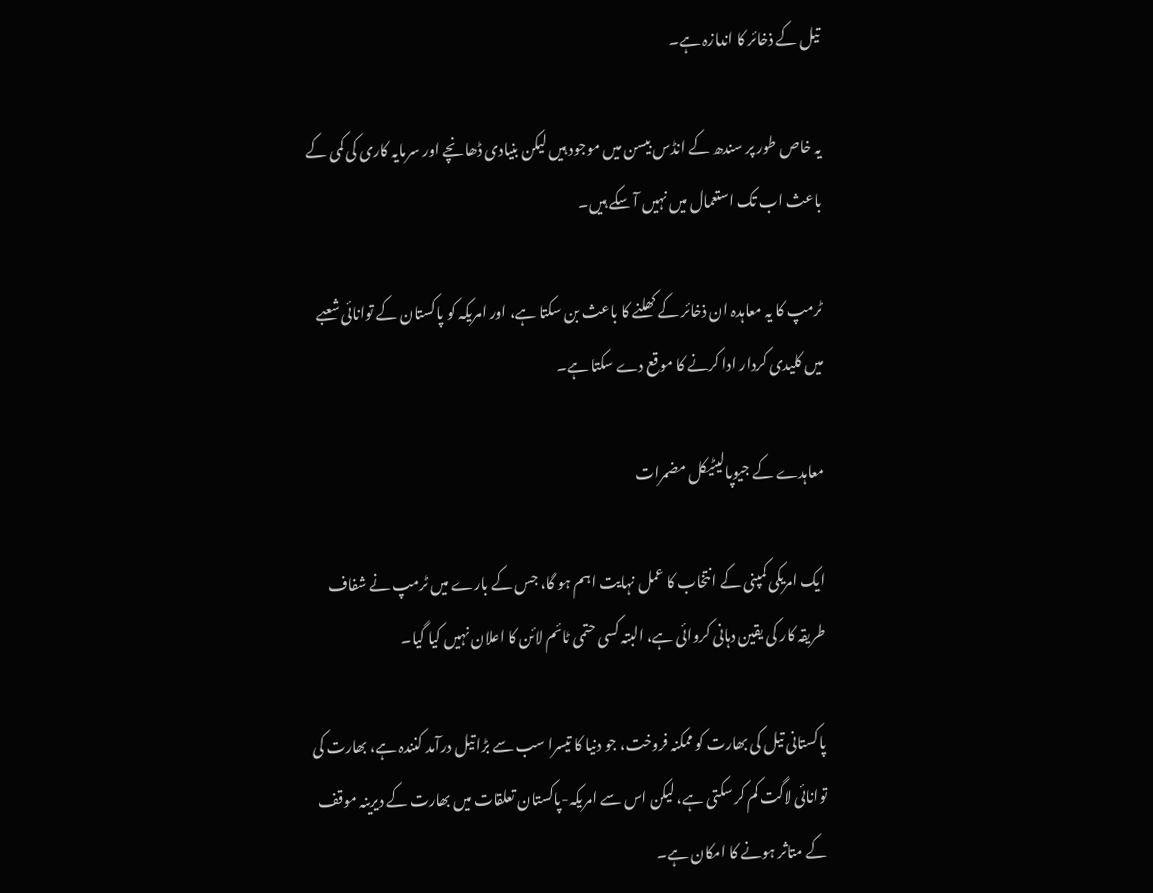تیل کے ذخائر کا اند‍ازہ ہے۔

یہ خاص طور پر سندھ کے انڈس بیسن میں موجود ہیں لیکن بنیادی ڈھانچے اور سرمایہ کاری کی کمی کے باعث اب تک استعمال میں نہیں آ سکے ہیں۔

ٹرمپ کا یہ معاہدہ ان ذخائر کے کھلنے کا باعث بن سکتا ہے، اور امریکہ کو پاکستان کے توانائی شعبے میں کلیدی کردار ادا کرنے کا موقع دے سکتا ہے۔

معاہدے کے جیوپالیٹیکل مضمرات

ایک امریکی کمپنی کے انتخاب کا عمل نہایت اہم ہو گا، جس کے بارے میں ٹرمپ نے شفاف طریقہ کار کی یقین دہانی کروائی ہے، البتہ کسی حتمی ٹائم لائن کا اعلان نہیں کیا گیا۔

پاکستانی تیل کی بھارت کو ممکنہ فروخت، جو دنیا کا تیسرا سب سے بڑا تیل درآمد کنندہ ہے، بھارت کی توانائی لاگت کم کر سکتی ہے، لیکن اس سے امریکہ-پاکستان تعلقات میں بھارت کے دیرینہ موقف کے متاثر ہونے کا امکان ہے۔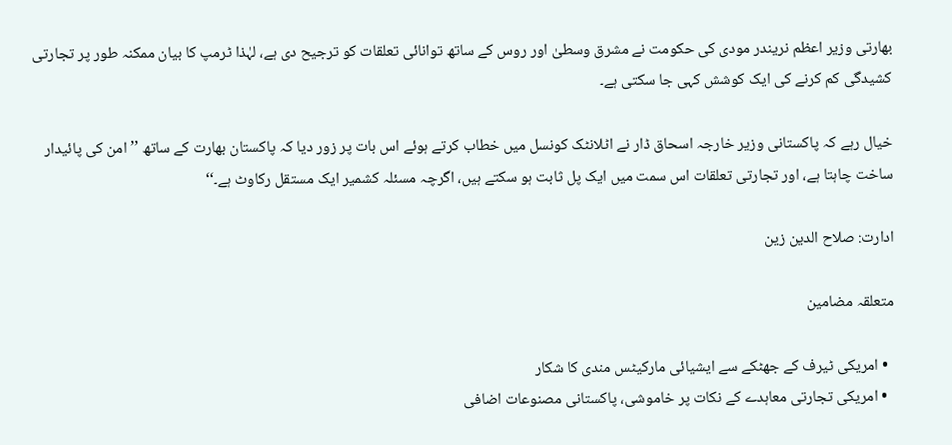بھارتی وزیر اعظم نریندر مودی کی حکومت نے مشرق وسطیٰ اور روس کے ساتھ توانائی تعلقات کو ترجیح دی ہے، لہٰذا ٹرمپ کا بیان ممکنہ طور پر تجارتی کشیدگی کم کرنے کی ایک کوشش کہی جا سکتی ہے۔

خیال رہے کہ پاکستانی وزیر خارجہ اسحاق ڈار نے اٹلانٹک کونسل میں خطاب کرتے ہوئے اس بات پر زور دیا کہ پاکستان بھارت کے ساتھ ’’امن کی پائیدار ساخت چاہتا ہے، اور تجارتی تعلقات اس سمت میں ایک پل ثابت ہو سکتے ہیں، اگرچہ مسئلہ کشمیر ایک مستقل رکاوٹ ہے۔‘‘

ادارت: صلاح الدین زین

متعلقہ مضامین

  • امریکی ٹیرف کے جھٹکے سے ایشیائی مارکیٹس مندی کا شکار
  • امریکی تجارتی معاہدے کے نکات پر خاموشی، پاکستانی مصنوعات اضافی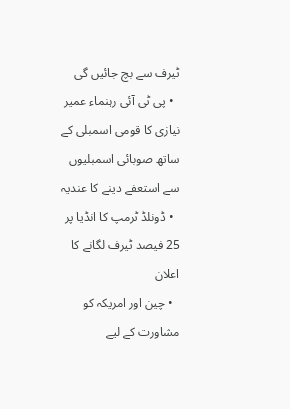ٹیرف سے بچ جائیں گی
  • پی ٹی آئی رہنماء عمیر نیازی کا قومی اسمبلی کے ساتھ صوبائی اسمبلیوں سے استعفے دینے کا عندیہ
  • ڈونلڈ ٹرمپ کا انڈیا پر 25 فیصد ٹیرف لگانے کا اعلان
  • چین اور امریکہ کو مشاورت کے لیے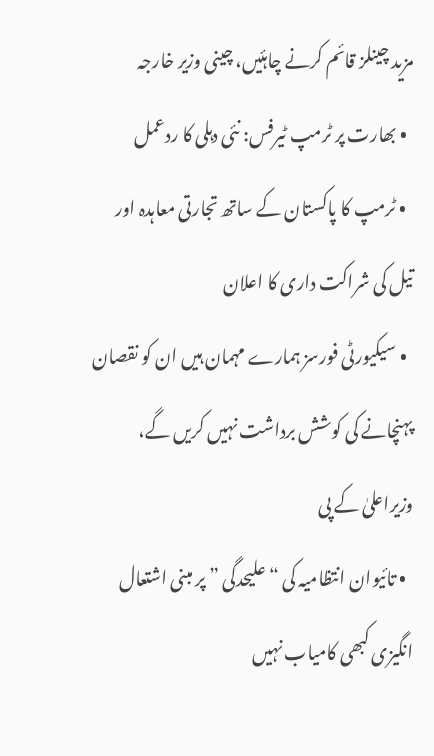مزید چینلز قائم کرنے چاہئیں، چینی وزیر خارجہ
  • بھارت پر ٹرمپ ٹیرفس: نئی دہلی کا ردعمل
  • ٹرمپ کا پاکستان کے ساتھ تجارتی معاہدہ اور تیل کی شراکت داری کا اعلان
  • سیکیورٹی فورسز ہمارے مہمان ہیں ان کو نقصان پہنچانے کی کوشش برداشت نہیں کریں گے، وزیراعلیٰ کے پی
  • تائیوان انتظامیہ کی “علیحدگی ” پر مبنی اشتعال انگیزی کبھی کامیاب نہیں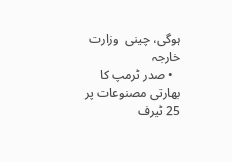ہوگی، چینی  وزارت خارجہ
  • صدر ٹرمپ کا بھارتی مصنوعات پر 25 ٹیرف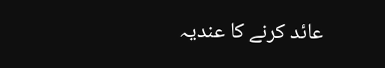عائد کرنے کا عندیہ